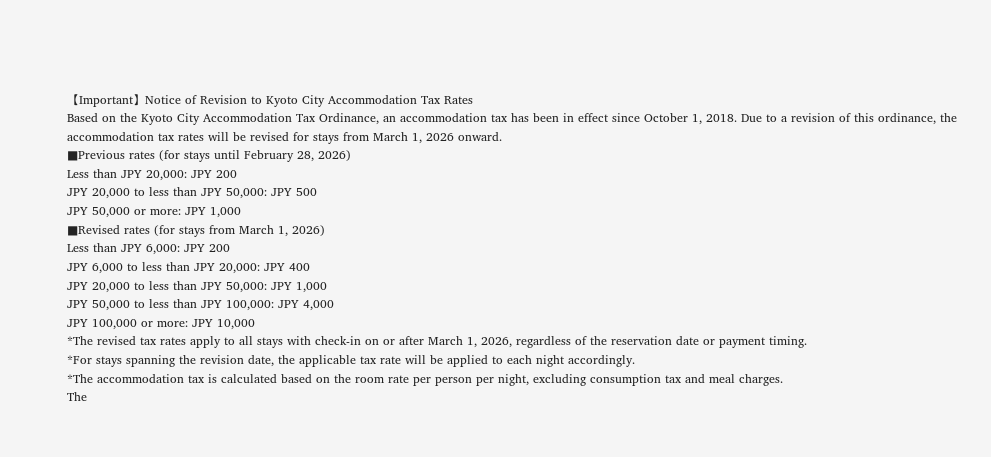【Important】Notice of Revision to Kyoto City Accommodation Tax Rates
Based on the Kyoto City Accommodation Tax Ordinance, an accommodation tax has been in effect since October 1, 2018. Due to a revision of this ordinance, the accommodation tax rates will be revised for stays from March 1, 2026 onward.
■Previous rates (for stays until February 28, 2026)
Less than JPY 20,000: JPY 200
JPY 20,000 to less than JPY 50,000: JPY 500
JPY 50,000 or more: JPY 1,000
■Revised rates (for stays from March 1, 2026)
Less than JPY 6,000: JPY 200
JPY 6,000 to less than JPY 20,000: JPY 400
JPY 20,000 to less than JPY 50,000: JPY 1,000
JPY 50,000 to less than JPY 100,000: JPY 4,000
JPY 100,000 or more: JPY 10,000
*The revised tax rates apply to all stays with check-in on or after March 1, 2026, regardless of the reservation date or payment timing.
*For stays spanning the revision date, the applicable tax rate will be applied to each night accordingly.
*The accommodation tax is calculated based on the room rate per person per night, excluding consumption tax and meal charges.
The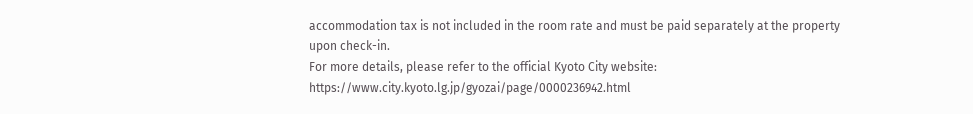accommodation tax is not included in the room rate and must be paid separately at the property upon check-in.
For more details, please refer to the official Kyoto City website:
https://www.city.kyoto.lg.jp/gyozai/page/0000236942.html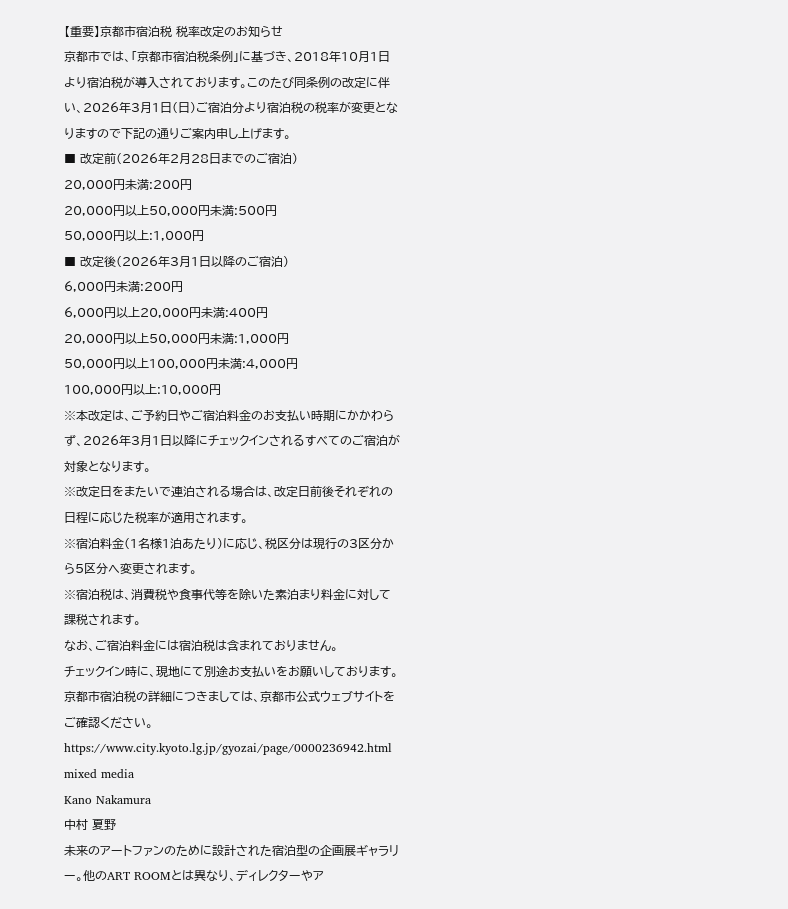【重要】京都市宿泊税 税率改定のお知らせ
京都市では、「京都市宿泊税条例」に基づき、2018年10月1日より宿泊税が導入されております。このたび同条例の改定に伴い、2026年3月1日(日)ご宿泊分より宿泊税の税率が変更となりますので下記の通りご案内申し上げます。
■ 改定前(2026年2月28日までのご宿泊)
20,000円未満:200円
20,000円以上50,000円未満:500円
50,000円以上:1,000円
■ 改定後(2026年3月1日以降のご宿泊)
6,000円未満:200円
6,000円以上20,000円未満:400円
20,000円以上50,000円未満:1,000円
50,000円以上100,000円未満:4,000円
100,000円以上:10,000円
※本改定は、ご予約日やご宿泊料金のお支払い時期にかかわらず、2026年3月1日以降にチェックインされるすべてのご宿泊が対象となります。
※改定日をまたいで連泊される場合は、改定日前後それぞれの日程に応じた税率が適用されます。
※宿泊料金(1名様1泊あたり)に応じ、税区分は現行の3区分から5区分へ変更されます。
※宿泊税は、消費税や食事代等を除いた素泊まり料金に対して課税されます。
なお、ご宿泊料金には宿泊税は含まれておりません。
チェックイン時に、現地にて別途お支払いをお願いしております。
京都市宿泊税の詳細につきましては、京都市公式ウェブサイトをご確認ください。
https://www.city.kyoto.lg.jp/gyozai/page/0000236942.html
mixed media
Kano Nakamura
中村 夏野
未来のアートファンのために設計された宿泊型の企画展ギャラリー。他のART ROOMとは異なり、ディレクターやア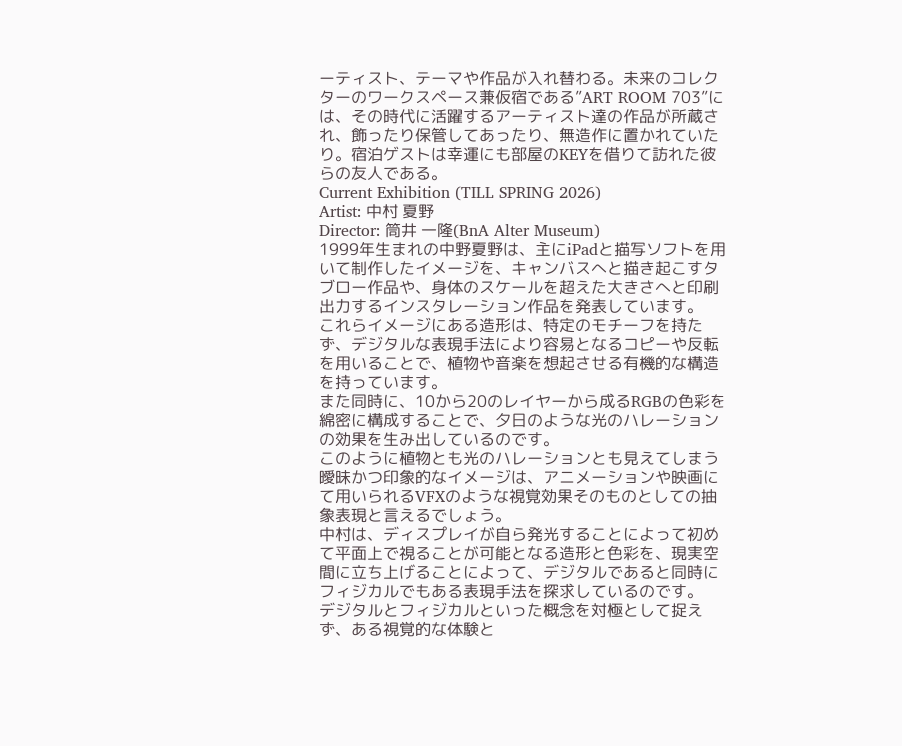ーティスト、テーマや作品が入れ替わる。未来のコレクターのワークスペース兼仮宿である”ART ROOM 703”には、その時代に活躍するアーティスト達の作品が所蔵され、飾ったり保管してあったり、無造作に置かれていたり。宿泊ゲストは幸運にも部屋のKEYを借りて訪れた彼らの友人である。
Current Exhibition (TILL SPRING 2026)
Artist: 中村 夏野
Director: 筒井 一隆(BnA Alter Museum)
1999年生まれの中野夏野は、主にiPadと描写ソフトを用いて制作したイメージを、キャンバスへと描き起こすタブロー作品や、身体のスケールを超えた大きさへと印刷出力するインスタレーション作品を発表しています。
これらイメージにある造形は、特定のモチーフを持たず、デジタルな表現手法により容易となるコピーや反転を用いることで、植物や音楽を想起させる有機的な構造を持っています。
また同時に、10から20のレイヤーから成るRGBの色彩を綿密に構成することで、夕日のような光のハレーションの効果を生み出しているのです。
このように植物とも光のハレーションとも見えてしまう曖昧かつ印象的なイメージは、アニメーションや映画にて用いられるVFXのような視覚効果そのものとしての抽象表現と言えるでしょう。
中村は、ディスプレイが自ら発光することによって初めて平面上で視ることが可能となる造形と色彩を、現実空間に立ち上げることによって、デジタルであると同時にフィジカルでもある表現手法を探求しているのです。
デジタルとフィジカルといった概念を対極として捉えず、ある視覚的な体験と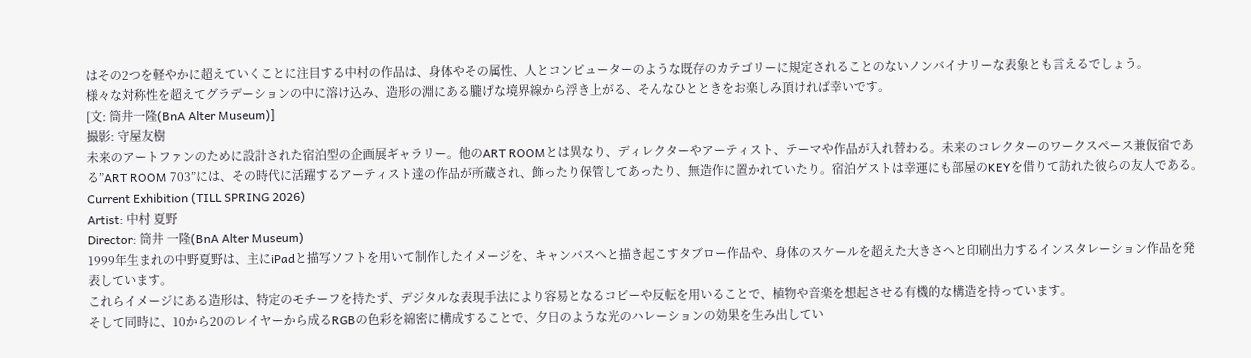はその2つを軽やかに超えていくことに注目する中村の作品は、身体やその属性、人とコンピューターのような既存のカテゴリーに規定されることのないノンバイナリーな表象とも言えるでしょう。
様々な対称性を超えてグラデーションの中に溶け込み、造形の淵にある朧げな境界線から浮き上がる、そんなひとときをお楽しみ頂ければ幸いです。
[文: 筒井一隆(BnA Alter Museum)]
撮影: 守屋友樹
未来のアートファンのために設計された宿泊型の企画展ギャラリー。他のART ROOMとは異なり、ディレクターやアーティスト、テーマや作品が入れ替わる。未来のコレクターのワークスペース兼仮宿である”ART ROOM 703”には、その時代に活躍するアーティスト達の作品が所蔵され、飾ったり保管してあったり、無造作に置かれていたり。宿泊ゲストは幸運にも部屋のKEYを借りて訪れた彼らの友人である。
Current Exhibition (TILL SPRING 2026)
Artist: 中村 夏野
Director: 筒井 一隆(BnA Alter Museum)
1999年生まれの中野夏野は、主にiPadと描写ソフトを用いて制作したイメージを、キャンバスへと描き起こすタブロー作品や、身体のスケールを超えた大きさへと印刷出力するインスタレーション作品を発表しています。
これらイメージにある造形は、特定のモチーフを持たず、デジタルな表現手法により容易となるコピーや反転を用いることで、植物や音楽を想起させる有機的な構造を持っています。
そして同時に、10から20のレイヤーから成るRGBの色彩を綿密に構成することで、夕日のような光のハレーションの効果を生み出してい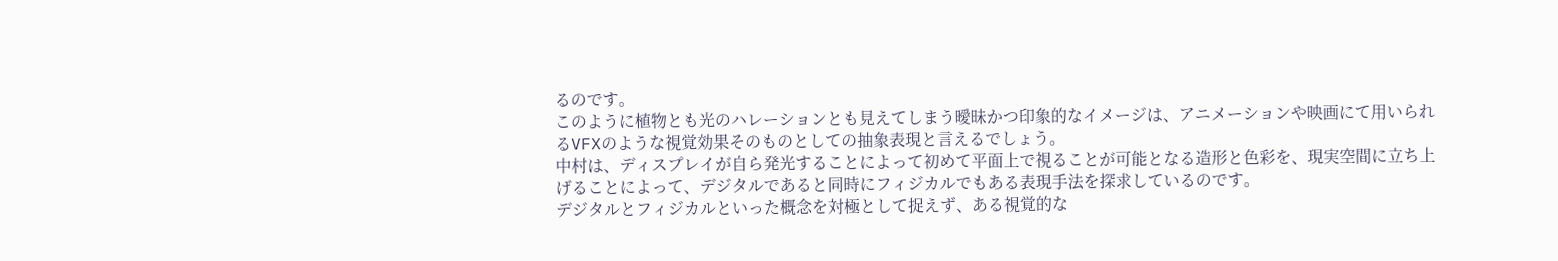るのです。
このように植物とも光のハレーションとも見えてしまう曖昧かつ印象的なイメージは、アニメーションや映画にて用いられるVFXのような視覚効果そのものとしての抽象表現と言えるでしょう。
中村は、ディスプレイが自ら発光することによって初めて平面上で視ることが可能となる造形と色彩を、現実空間に立ち上げることによって、デジタルであると同時にフィジカルでもある表現手法を探求しているのです。
デジタルとフィジカルといった概念を対極として捉えず、ある視覚的な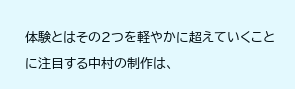体験とはその2つを軽やかに超えていくことに注目する中村の制作は、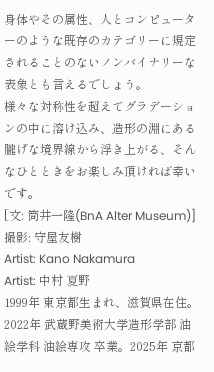身体やその属性、人とコンピューターのような既存のカテゴリーに規定されることのないノンバイナリーな表象とも言えるでしょう。
様々な対称性を超えてグラデーションの中に溶け込み、造形の淵にある朧げな境界線から浮き上がる、そんなひとときをお楽しみ頂ければ幸いです。
[文: 筒井一隆(BnA Alter Museum)]
撮影: 守屋友樹
Artist: Kano Nakamura
Artist: 中村 夏野
1999年 東京都生まれ、滋賀県在住。2022年 武蔵野美術大学造形学部 油絵学科 油絵専攻 卒業。2025年 京都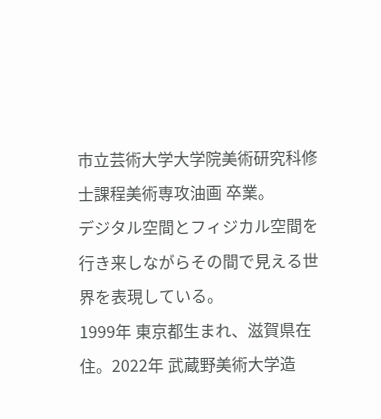市立芸術大学大学院美術研究科修士課程美術専攻油画 卒業。
デジタル空間とフィジカル空間を行き来しながらその間で見える世界を表現している。
1999年 東京都生まれ、滋賀県在住。2022年 武蔵野美術大学造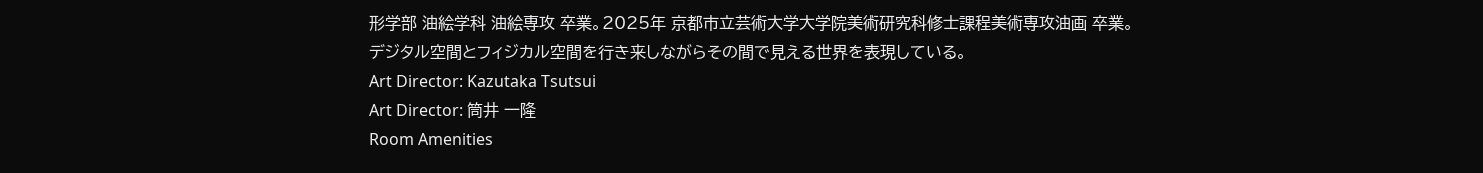形学部 油絵学科 油絵専攻 卒業。2025年 京都市立芸術大学大学院美術研究科修士課程美術専攻油画 卒業。
デジタル空間とフィジカル空間を行き来しながらその間で見える世界を表現している。
Art Director: Kazutaka Tsutsui
Art Director: 筒井 一隆
Room Amenities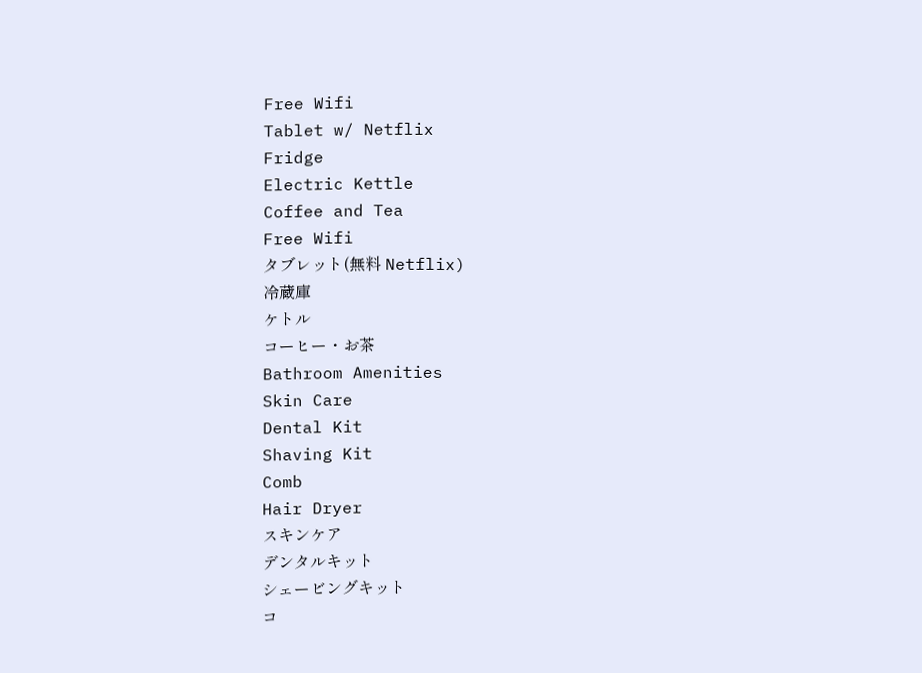Free Wifi
Tablet w/ Netflix
Fridge
Electric Kettle
Coffee and Tea
Free Wifi
タブレット(無料 Netflix)
冷蔵庫
ケトル
コーヒー・お茶
Bathroom Amenities
Skin Care
Dental Kit
Shaving Kit
Comb
Hair Dryer
スキンケア
デンタルキット
シェービングキット
コ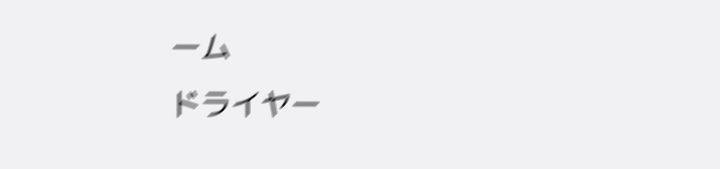ーム
ドライヤー